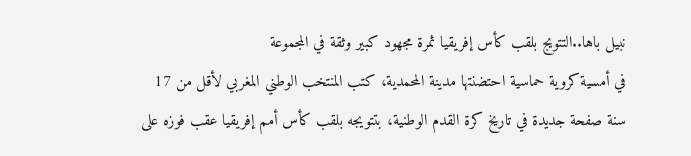نبيل باها..التتويج بلقب كأس إفريقيا ثمرة مجهود كبير وثقة في المجموعة
في أمسية كروية حماسية احتضنتها مدينة المحمدية، كتب المنتخب الوطني المغربي لأقل من 17 سنة صفحة جديدة في تاريخ كرة القدم الوطنية، بتتويجه بلقب كأس أمم إفريقيا عقب فوزه على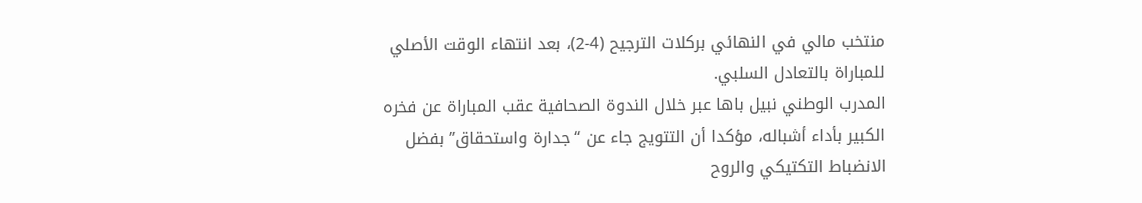منتخب مالي في النهائي بركلات الترجيح (4-2)، بعد انتهاء الوقت الأصلي للمباراة بالتعادل السلبي.
المدرب الوطني نبيل باها عبر خلال الندوة الصحافية عقب المباراة عن فخره الكبير بأداء أشباله، مؤكدا أن التتويج جاء عن “جدارة واستحقاق” بفضل الانضباط التكتيكي والروح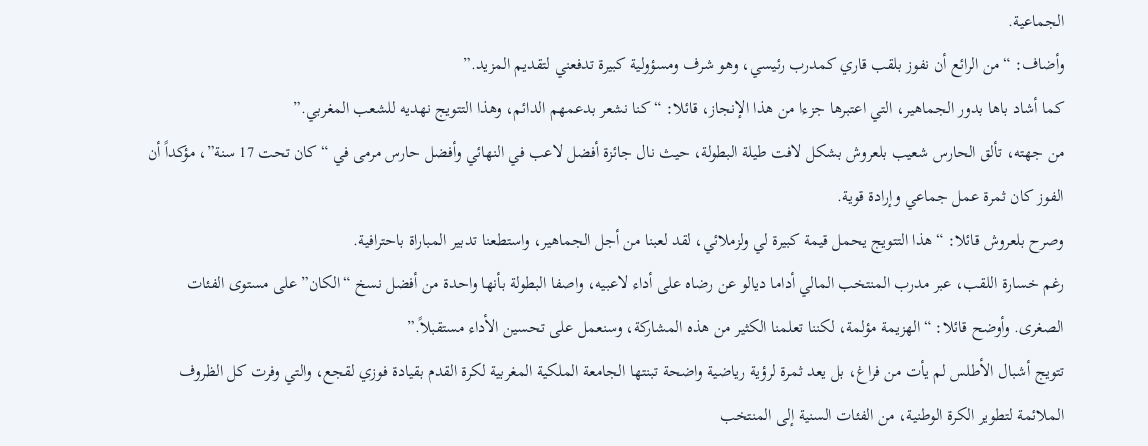الجماعية.
وأضاف: “من الرائع أن نفوز بلقب قاري كمدرب رئيسي، وهو شرف ومسؤولية كبيرة تدفعني لتقديم المزيد.”
كما أشاد باها بدور الجماهير، التي اعتبرها جزءا من هذا الإنجاز، قائلا: “كنا نشعر بدعمهم الدائم، وهذا التتويج نهديه للشعب المغربي.”
من جهته، تألق الحارس شعيب بلعروش بشكل لافت طيلة البطولة، حيث نال جائزة أفضل لاعب في النهائي وأفضل حارس مرمى في “كان تحت 17 سنة”، مؤكداً أن الفوز كان ثمرة عمل جماعي وإرادة قوية.
وصرح بلعروش قائلا: “هذا التتويج يحمل قيمة كبيرة لي ولزملائي، لقد لعبنا من أجل الجماهير، واستطعنا تدبير المباراة باحترافية.
رغم خسارة اللقب، عبر مدرب المنتخب المالي أداما ديالو عن رضاه على أداء لاعبيه، واصفا البطولة بأنها واحدة من أفضل نسخ “الكان” على مستوى الفئات الصغرى. وأوضح قائلا: “الهزيمة مؤلمة، لكننا تعلمنا الكثير من هذه المشاركة، وسنعمل على تحسين الأداء مستقبلاً.”
تتويج أشبال الأطلس لم يأت من فراغ، بل يعد ثمرة لرؤية رياضية واضحة تبنتها الجامعة الملكية المغربية لكرة القدم بقيادة فوزي لقجع، والتي وفرت كل الظروف الملائمة لتطوير الكرة الوطنية، من الفئات السنية إلى المنتخب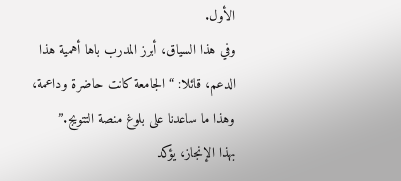الأول.
وفي هذا السياق، أبرز المدرب باها أهمية هذا الدعم، قائلا: “الجامعة كانت حاضرة وداعمة، وهذا ما ساعدنا على بلوغ منصة التتويج.”
بهذا الإنجاز، يؤكد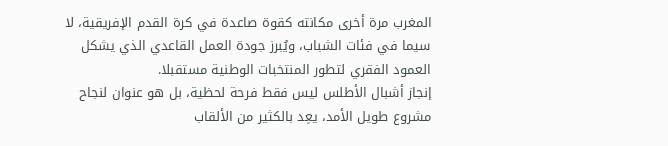المغرب مرة أخرى مكانته كقوة صاعدة في كرة القدم الإفريقية، لا سيما في فئات الشباب، ويُبرز جودة العمل القاعدي الذي يشكل العمود الفقري لتطور المنتخبات الوطنية مستقبلا.
إنجاز أشبال الأطلس ليس فقط فرحة لحظية، بل هو عنوان لنجاح مشروع طويل الأمد، يعِد بالكثير من الألقاب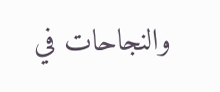والنجاحات في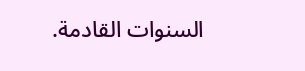السنوات القادمة.